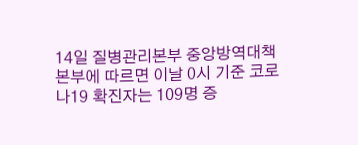14일 질병관리본부 중앙방역대책본부에 따르면 이날 0시 기준 코로나19 확진자는 109명 증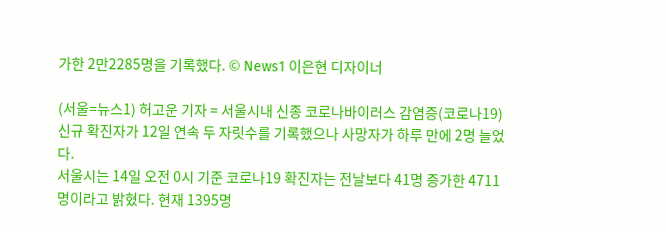가한 2만2285명을 기록했다. © News1 이은현 디자이너

(서울=뉴스1) 허고운 기자 = 서울시내 신종 코로나바이러스 감염증(코로나19) 신규 확진자가 12일 연속 두 자릿수를 기록했으나 사망자가 하루 만에 2명 늘었다.
서울시는 14일 오전 0시 기준 코로나19 확진자는 전날보다 41명 증가한 4711명이라고 밝혔다. 현재 1395명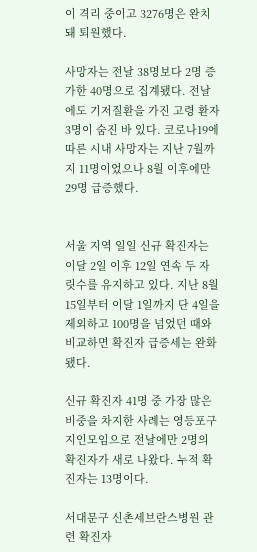이 격리 중이고 3276명은 완치돼 퇴원했다.

사망자는 전날 38명보다 2명 증가한 40명으로 집계됐다. 전날에도 기저질환을 가진 고령 환자 3명이 숨진 바 있다. 코로나19에 따른 시내 사망자는 지난 7월까지 11명이었으나 8월 이후에만 29명 급증했다.


서울 지역 일일 신규 확진자는 이달 2일 이후 12일 연속 두 자릿수를 유지하고 있다. 지난 8월 15일부터 이달 1일까지 단 4일을 제외하고 100명을 넘었던 때와 비교하면 확진자 급증세는 완화됐다.

신규 확진자 41명 중 가장 많은 비중을 차지한 사례는 영등포구 지인모임으로 전날에만 2명의 확진자가 새로 나왔다. 누적 확진자는 13명이다.

서대문구 신촌세브란스병원 관련 확진자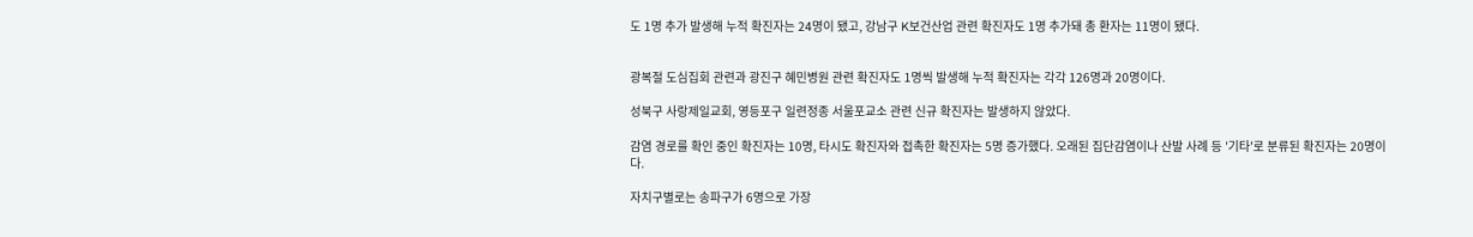도 1명 추가 발생해 누적 확진자는 24명이 됐고, 강남구 K보건산업 관련 확진자도 1명 추가돼 총 환자는 11명이 됐다.


광복절 도심집회 관련과 광진구 혜민병원 관련 확진자도 1명씩 발생해 누적 확진자는 각각 126명과 20명이다.

성북구 사랑제일교회, 영등포구 일련정종 서울포교소 관련 신규 확진자는 발생하지 않았다.

감염 경로를 확인 중인 확진자는 10명, 타시도 확진자와 접촉한 확진자는 5명 증가했다. 오래된 집단감염이나 산발 사례 등 '기타'로 분류된 확진자는 20명이다.

자치구별로는 송파구가 6명으로 가장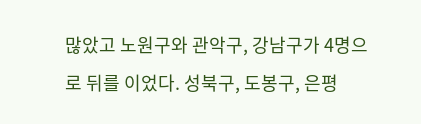많았고 노원구와 관악구, 강남구가 4명으로 뒤를 이었다. 성북구, 도봉구, 은평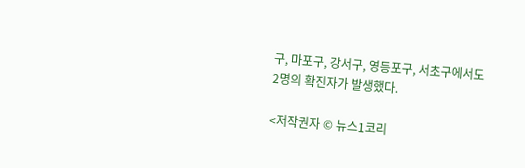구, 마포구, 강서구, 영등포구, 서초구에서도 2명의 확진자가 발생했다.

<저작권자 © 뉴스1코리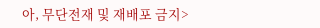아, 무단전재 및 재배포 금지>